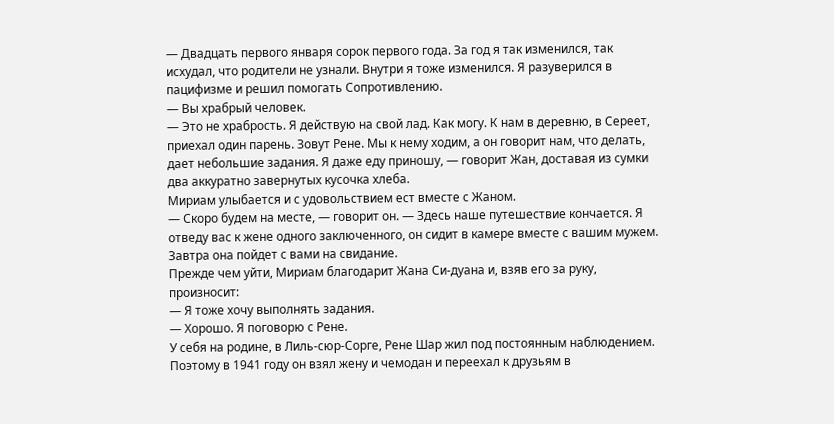— Двадцать первого января сорок первого года. За год я так изменился, так исхудал, что родители не узнали. Внутри я тоже изменился. Я разуверился в пацифизме и решил помогать Сопротивлению.
— Вы храбрый человек.
— Это не храбрость. Я действую на свой лад. Как могу. К нам в деревню, в Сереет, приехал один парень. Зовут Рене. Мы к нему ходим, а он говорит нам, что делать, дает небольшие задания. Я даже еду приношу, — говорит Жан, доставая из сумки два аккуратно завернутых кусочка хлеба.
Мириам улыбается и с удовольствием ест вместе с Жаном.
— Скоро будем на месте, — говорит он. — Здесь наше путешествие кончается. Я отведу вас к жене одного заключенного, он сидит в камере вместе с вашим мужем. Завтра она пойдет с вами на свидание.
Прежде чем уйти, Мириам благодарит Жана Си-дуана и, взяв его за руку, произносит:
— Я тоже хочу выполнять задания.
— Хорошо. Я поговорю с Рене.
У себя на родине, в Лиль-сюр-Сорге, Рене Шар жил под постоянным наблюдением. Поэтому в 1941 году он взял жену и чемодан и переехал к друзьям в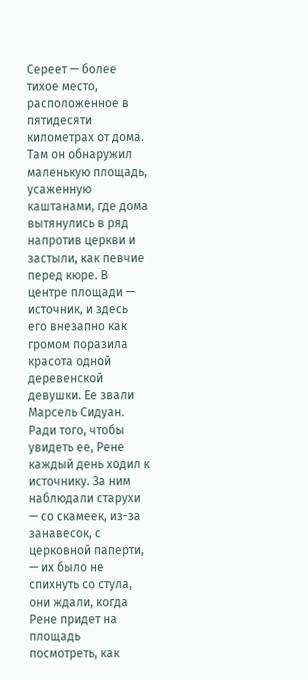Сереет — более тихое место, расположенное в пятидесяти километрах от дома.
Там он обнаружил маленькую площадь, усаженную каштанами, где дома вытянулись в ряд напротив церкви и застыли, как певчие перед кюре. В центре площади — источник, и здесь его внезапно как громом поразила красота одной деревенской девушки. Ее звали Марсель Сидуан.
Ради того, чтобы увидеть ее, Рене каждый день ходил к источнику. За ним наблюдали старухи — со скамеек, из-за занавесок, с церковной паперти, — их было не спихнуть со стула, они ждали, когда Рене придет на площадь посмотреть, как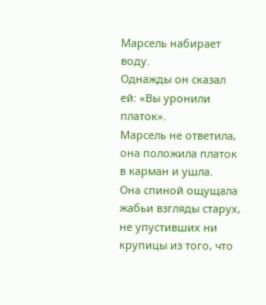Марсель набирает воду.
Однажды он сказал ей: «Вы уронили платок».
Марсель не ответила, она положила платок в карман и ушла.
Она спиной ощущала жабьи взгляды старух, не упустивших ни крупицы из того, что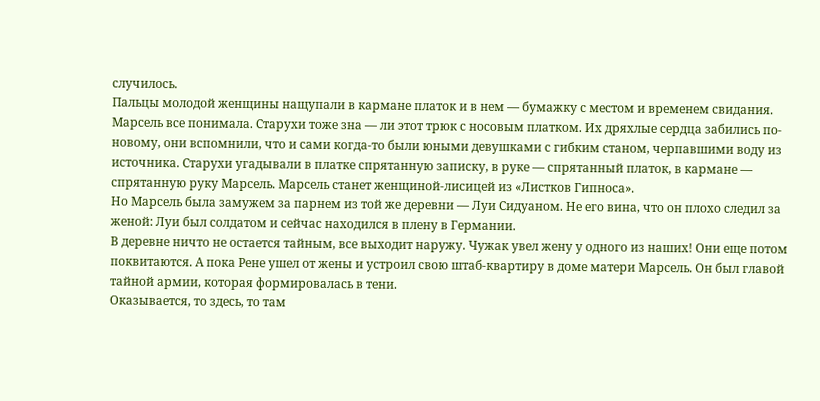случилось.
Пальцы молодой женщины нащупали в кармане платок и в нем — бумажку с местом и временем свидания. Марсель все понимала. Старухи тоже зна — ли этот трюк с носовым платком. Их дряхлые сердца забились по-новому, они вспомнили, что и сами когда-то были юными девушками с гибким станом, черпавшими воду из источника. Старухи угадывали в платке спрятанную записку, в руке — спрятанный платок, в кармане — спрятанную руку Марсель. Марсель станет женщиной-лисицей из «Листков Гипноса».
Но Марсель была замужем за парнем из той же деревни — Луи Сидуаном. Не его вина, что он плохо следил за женой: Луи был солдатом и сейчас находился в плену в Германии.
В деревне ничто не остается тайным, все выходит наружу. Чужак увел жену у одного из наших! Они еще потом поквитаются. А пока Рене ушел от жены и устроил свою штаб-квартиру в доме матери Марсель. Он был главой тайной армии, которая формировалась в тени.
Оказывается, то здесь, то там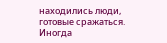находились люди, готовые сражаться. Иногда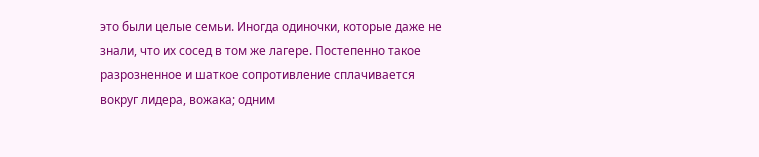это были целые семьи. Иногда одиночки, которые даже не знали, что их сосед в том же лагере. Постепенно такое разрозненное и шаткое сопротивление сплачивается вокруг лидера, вожака; одним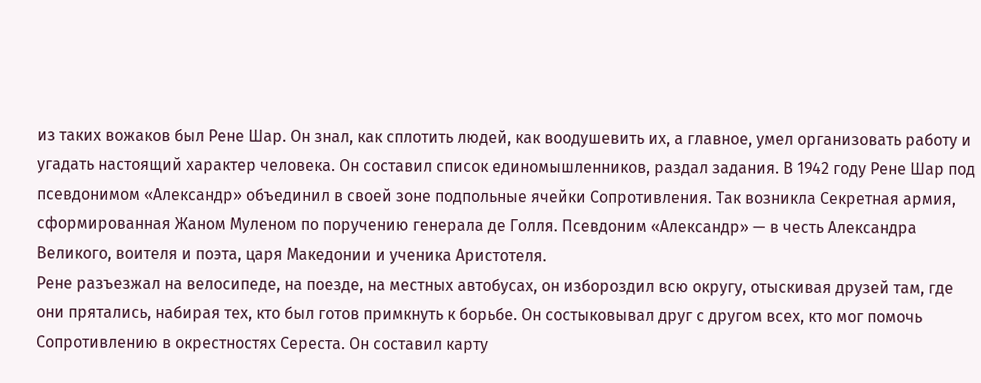из таких вожаков был Рене Шар. Он знал, как сплотить людей, как воодушевить их, а главное, умел организовать работу и угадать настоящий характер человека. Он составил список единомышленников, раздал задания. В 1942 году Рене Шар под псевдонимом «Александр» объединил в своей зоне подпольные ячейки Сопротивления. Так возникла Секретная армия, сформированная Жаном Муленом по поручению генерала де Голля. Псевдоним «Александр» — в честь Александра Великого, воителя и поэта, царя Македонии и ученика Аристотеля.
Рене разъезжал на велосипеде, на поезде, на местных автобусах, он избороздил всю округу, отыскивая друзей там, где они прятались, набирая тех, кто был готов примкнуть к борьбе. Он состыковывал друг с другом всех, кто мог помочь Сопротивлению в окрестностях Сереста. Он составил карту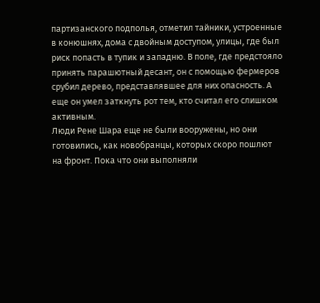партизанского подполья, отметил тайники, устроенные в конюшнях, дома с двойным доступом, улицы, где был риск попасть в тупик и западню. В поле, где предстояло принять парашютный десант, он с помощью фермеров срубил дерево, представлявшее для них опасность. А еще он умел заткнуть рот тем, кто считал его слишком активным.
Люди Рене Шара еще не были вооружены, но они готовились, как новобранцы, которых скоро пошлют на фронт. Пока что они выполняли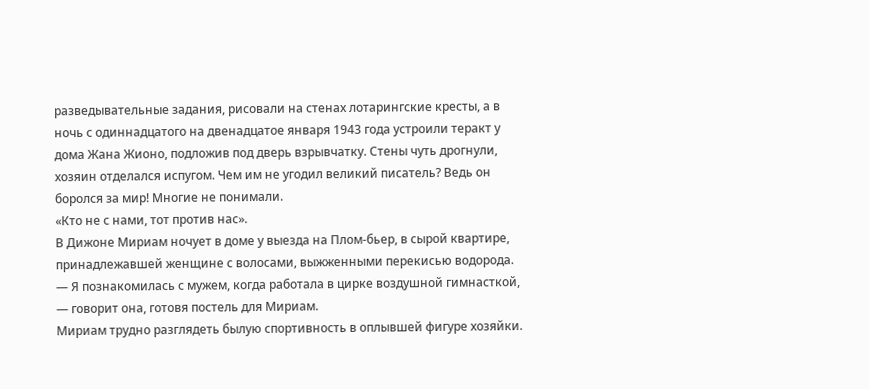разведывательные задания, рисовали на стенах лотарингские кресты, а в ночь с одиннадцатого на двенадцатое января 1943 года устроили теракт у дома Жана Жионо, подложив под дверь взрывчатку. Стены чуть дрогнули, хозяин отделался испугом. Чем им не угодил великий писатель? Ведь он боролся за мир! Многие не понимали.
«Кто не с нами, тот против нас».
В Дижоне Мириам ночует в доме у выезда на Плом-бьер, в сырой квартире, принадлежавшей женщине с волосами, выжженными перекисью водорода.
— Я познакомилась с мужем, когда работала в цирке воздушной гимнасткой, — говорит она, готовя постель для Мириам.
Мириам трудно разглядеть былую спортивность в оплывшей фигуре хозяйки.